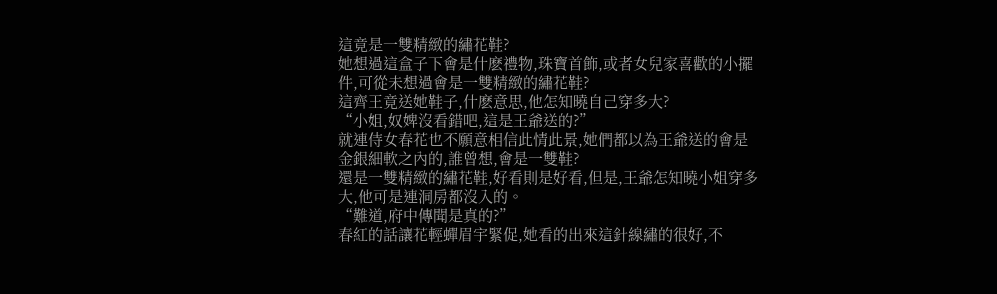這竟是一雙精緻的繡花鞋?
她想過這盒子下會是什麽禮物,珠寶首飾,或者女兒家喜歡的小擺件,可從未想過會是一雙精緻的繡花鞋?
這齊王竟送她鞋子,什麽意思,他怎知曉自己穿多大?
“小姐,奴婢沒看錯吧,這是王爺送的?”
就連侍女春花也不願意相信此情此景,她們都以為王爺送的會是金銀細軟之內的,誰曾想,會是一雙鞋?
還是一雙精緻的繡花鞋,好看則是好看,但是,王爺怎知曉小姐穿多大,他可是連洞房都沒入的。
“難道,府中傳聞是真的?”
春紅的話讓花輕蟬眉宇緊促,她看的出來這針線繡的很好,不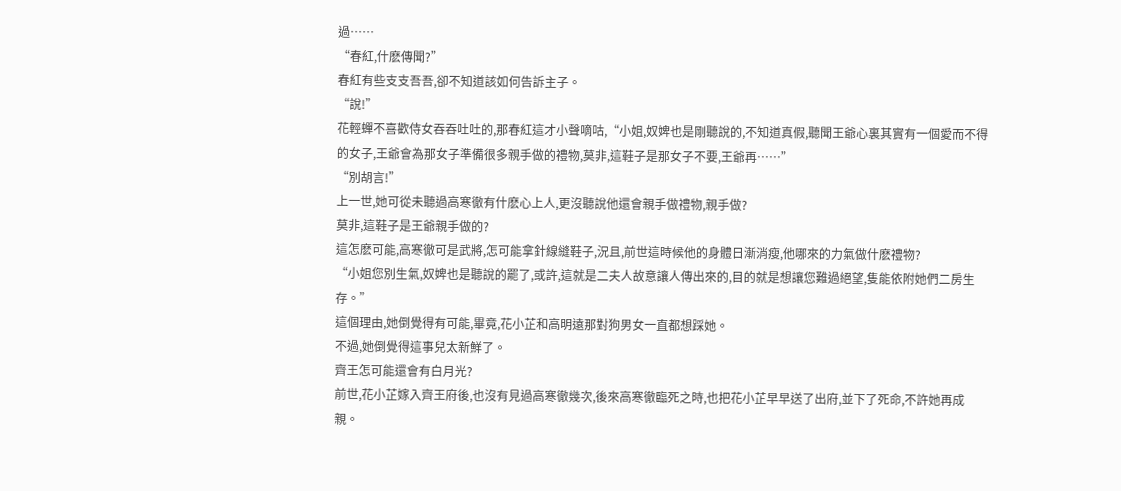過……
“春紅,什麽傳聞?”
春紅有些支支吾吾,卻不知道該如何告訴主子。
“說!”
花輕蟬不喜歡侍女吞吞吐吐的,那春紅這才小聲嘀咕,“小姐,奴婢也是剛聽說的,不知道真假,聽聞王爺心裏其實有一個愛而不得的女子,王爺會為那女子準備很多親手做的禮物,莫非,這鞋子是那女子不要,王爺再……”
“別胡言!”
上一世,她可從未聽過高寒徹有什麽心上人,更沒聽說他還會親手做禮物,親手做?
莫非,這鞋子是王爺親手做的?
這怎麽可能,高寒徹可是武將,怎可能拿針線縫鞋子,況且,前世這時候他的身體日漸消瘦,他哪來的力氣做什麽禮物?
“小姐您別生氣,奴婢也是聽說的罷了,或許,這就是二夫人故意讓人傳出來的,目的就是想讓您難過絕望,隻能依附她們二房生存。”
這個理由,她倒覺得有可能,畢竟,花小芷和高明遠那對狗男女一直都想踩她。
不過,她倒覺得這事兒太新鮮了。
齊王怎可能還會有白月光?
前世,花小芷嫁入齊王府後,也沒有見過高寒徹幾次,後來高寒徹臨死之時,也把花小芷早早送了出府,並下了死命,不許她再成親。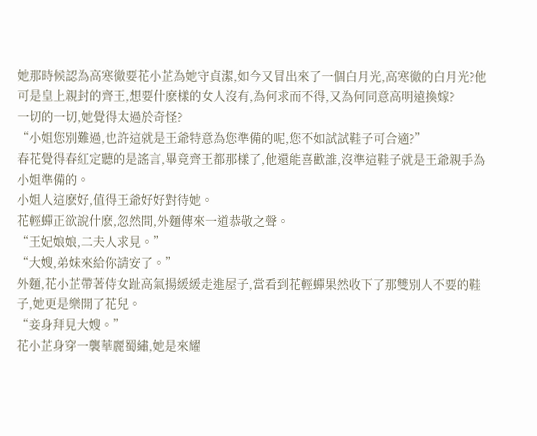她那時候認為高寒徹要花小芷為她守貞潔,如今又冒出來了一個白月光,高寒徹的白月光?他可是皇上親封的齊王,想要什麽樣的女人沒有,為何求而不得,又為何同意高明遠換嫁?
一切的一切,她覺得太過於奇怪?
“小姐您別難過,也許這就是王爺特意為您準備的呢,您不如試試鞋子可合適?”
春花覺得春紅定聽的是謠言,畢竟齊王都那樣了,他還能喜歡誰,沒準這鞋子就是王爺親手為小姐準備的。
小姐人這麽好,值得王爺好好對待她。
花輕蟬正欲說什麽,忽然間,外麵傳來一道恭敬之聲。
“王妃娘娘,二夫人求見。”
“大嫂,弟妹來給你請安了。”
外麵,花小芷帶著侍女趾高氣揚緩緩走進屋子,當看到花輕蟬果然收下了那雙別人不要的鞋子,她更是樂開了花兒。
“妾身拜見大嫂。”
花小芷身穿一襲華麗蜀繡,她是來耀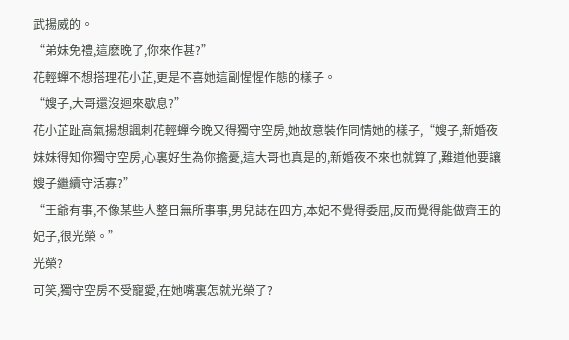武揚威的。
“弟妹免禮,這麽晚了,你來作甚?”
花輕蟬不想搭理花小芷,更是不喜她這副惺惺作態的樣子。
“嫂子,大哥還沒迴來歇息?”
花小芷趾高氣揚想諷刺花輕蟬今晚又得獨守空房,她故意裝作同情她的樣子,“嫂子,新婚夜妹妹得知你獨守空房,心裏好生為你擔憂,這大哥也真是的,新婚夜不來也就算了,難道他要讓嫂子繼續守活寡?”
“王爺有事,不像某些人整日無所事事,男兒誌在四方,本妃不覺得委屈,反而覺得能做齊王的妃子,很光榮。”
光榮?
可笑,獨守空房不受寵愛,在她嘴裏怎就光榮了?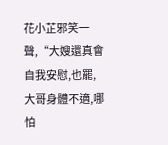花小芷邪笑一聲,“大嫂還真會自我安慰,也罷,大哥身體不適,哪怕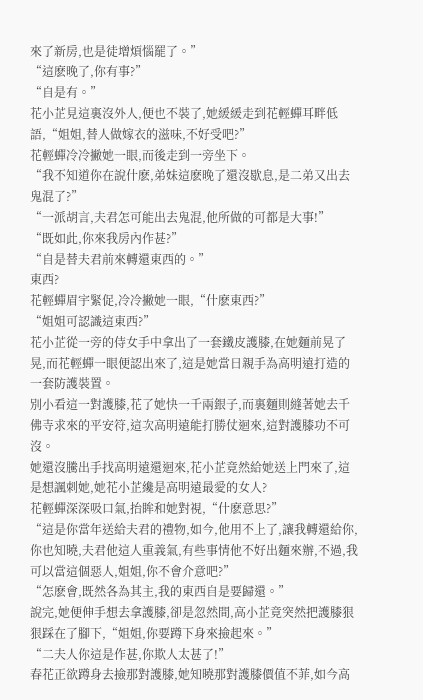來了新房,也是徒增煩惱罷了。”
“這麽晚了,你有事?”
“自是有。”
花小芷見這裏沒外人,便也不裝了,她緩緩走到花輕蟬耳畔低語,“姐姐,替人做嫁衣的滋味,不好受吧?”
花輕蟬冷冷撇她一眼,而後走到一旁坐下。
“我不知道你在說什麽,弟妹這麽晚了還沒歇息,是二弟又出去鬼混了?”
“一派胡言,夫君怎可能出去鬼混,他所做的可都是大事!”
“既如此,你來我房內作甚?”
“自是替夫君前來轉還東西的。”
東西?
花輕蟬眉宇緊促,冷冷撇她一眼,“什麽東西?”
“姐姐可認識這東西?”
花小芷從一旁的侍女手中拿出了一套鐵皮護膝,在她麵前晃了晃,而花輕蟬一眼便認出來了,這是她當日親手為高明遠打造的一套防護裝置。
別小看這一對護膝,花了她快一千兩銀子,而裏麵則縫著她去千佛寺求來的平安符,這次高明遠能打勝仗迴來,這對護膝功不可沒。
她還沒騰出手找高明遠還迴來,花小芷竟然給她送上門來了,這是想諷刺她,她花小芷纔是高明遠最愛的女人?
花輕蟬深深吸口氣,抬眸和她對視,“什麽意思?”
“這是你當年送給夫君的禮物,如今,他用不上了,讓我轉還給你,你也知曉,夫君他這人重義氣,有些事情他不好出麵來辦,不過,我可以當這個惡人,姐姐,你不會介意吧?”
“怎麽會,既然各為其主,我的東西自是要歸還。”
說完,她便伸手想去拿護膝,卻是忽然間,高小芷竟突然把護膝狠狠踩在了腳下,“姐姐,你要蹲下身來撿起來。”
“二夫人你這是作甚,你欺人太甚了!”
春花正欲蹲身去撿那對護膝,她知曉那對護膝價值不菲,如今高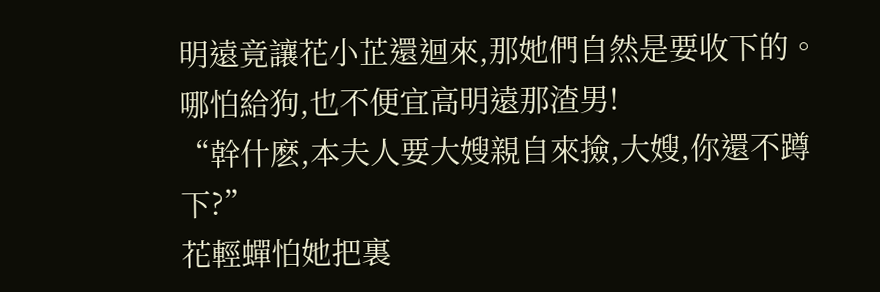明遠竟讓花小芷還迴來,那她們自然是要收下的。
哪怕給狗,也不便宜高明遠那渣男!
“幹什麽,本夫人要大嫂親自來撿,大嫂,你還不蹲下?”
花輕蟬怕她把裏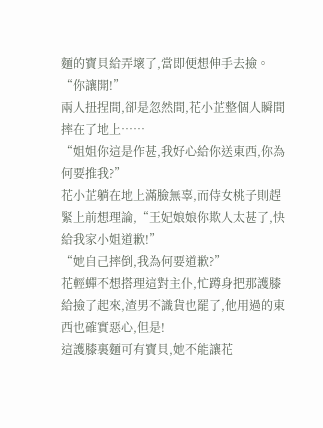麵的寶貝給弄壞了,當即便想伸手去撿。
“你讓開!”
兩人扭捏間,卻是忽然間,花小芷整個人瞬間摔在了地上……
“姐姐你這是作甚,我好心給你送東西,你為何要推我?”
花小芷躺在地上滿臉無辜,而侍女桃子則趕緊上前想理論,“王妃娘娘你欺人太甚了,快給我家小姐道歉!”
“她自己摔倒,我為何要道歉?”
花輕蟬不想搭理這對主仆,忙蹲身把那護膝給撿了起來,渣男不識貨也罷了,他用過的東西也確實惡心,但是!
這護膝裏麵可有寶貝,她不能讓花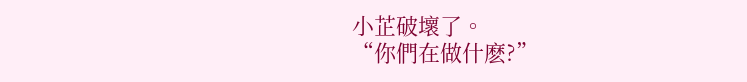小芷破壞了。
“你們在做什麽?”